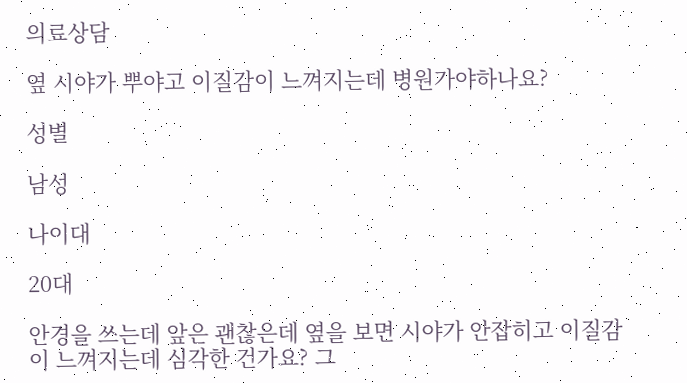의료상담

옆 시야가 뿌야고 이질감이 느껴지는데 병원가야하나요?

성별

남성

나이대

20대

안경을 쓰는데 앞은 괜찮은데 옆을 보면 시야가 안잡히고 이질감이 느껴지는데 심각한 건가요? 그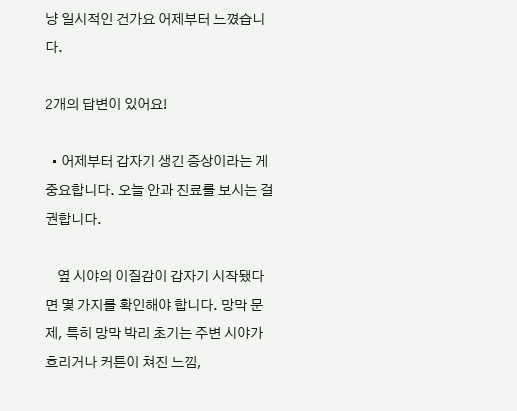냥 일시적인 건가요 어제부터 느꼈습니다.

2개의 답변이 있어요!

  • 어제부터 갑자기 생긴 증상이라는 게 중요합니다. 오늘 안과 진료를 보시는 걸 권합니다.

    옆 시야의 이질감이 갑자기 시작됐다면 몇 가지를 확인해야 합니다. 망막 문제, 특히 망막 박리 초기는 주변 시야가 흐리거나 커튼이 쳐진 느낌,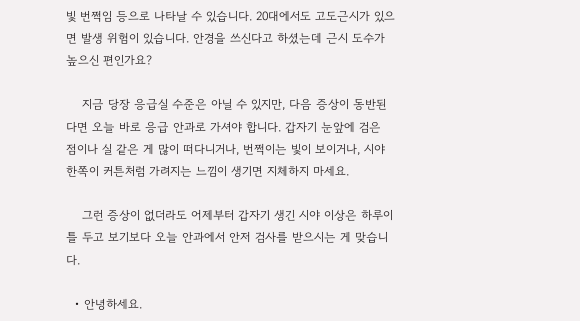빛 번쩍임 등으로 나타날 수 있습니다. 20대에서도 고도근시가 있으면 발생 위험이 있습니다. 안경을 쓰신다고 하셨는데 근시 도수가 높으신 편인가요?

    지금 당장 응급실 수준은 아닐 수 있지만, 다음 증상이 동반된다면 오늘 바로 응급 안과로 가셔야 합니다. 갑자기 눈앞에 검은 점이나 실 같은 게 많이 떠다니거나, 번쩍이는 빛이 보이거나, 시야 한쪽이 커튼처럼 가려지는 느낌이 생기면 지체하지 마세요.

    그런 증상이 없더라도 어제부터 갑자기 생긴 시야 이상은 하루이틀 두고 보기보다 오늘 안과에서 안저 검사를 받으시는 게 맞습니다.

  • 안녕하세요.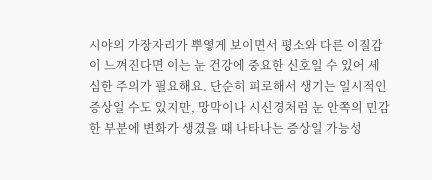시야의 가장자리가 뿌옇게 보이면서 평소와 다른 이질감이 느껴진다면 이는 눈 건강에 중요한 신호일 수 있어 세심한 주의가 필요해요. 단순히 피로해서 생기는 일시적인 증상일 수도 있지만, 망막이나 시신경처럼 눈 안쪽의 민감한 부분에 변화가 생겼을 때 나타나는 증상일 가능성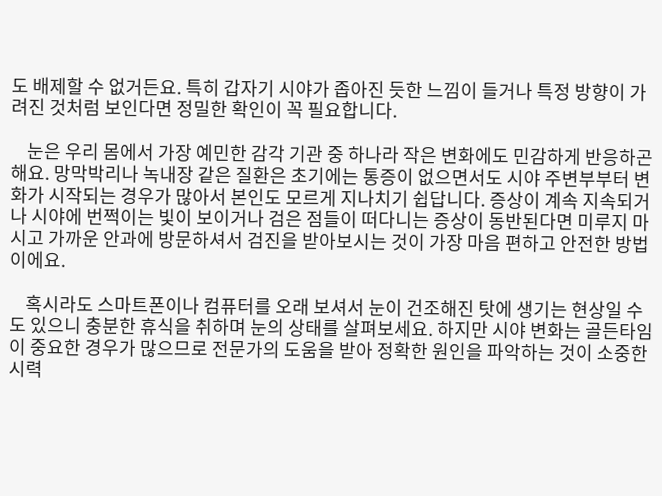도 배제할 수 없거든요. 특히 갑자기 시야가 좁아진 듯한 느낌이 들거나 특정 방향이 가려진 것처럼 보인다면 정밀한 확인이 꼭 필요합니다.

    눈은 우리 몸에서 가장 예민한 감각 기관 중 하나라 작은 변화에도 민감하게 반응하곤 해요. 망막박리나 녹내장 같은 질환은 초기에는 통증이 없으면서도 시야 주변부부터 변화가 시작되는 경우가 많아서 본인도 모르게 지나치기 쉽답니다. 증상이 계속 지속되거나 시야에 번쩍이는 빛이 보이거나 검은 점들이 떠다니는 증상이 동반된다면 미루지 마시고 가까운 안과에 방문하셔서 검진을 받아보시는 것이 가장 마음 편하고 안전한 방법이에요.

    혹시라도 스마트폰이나 컴퓨터를 오래 보셔서 눈이 건조해진 탓에 생기는 현상일 수도 있으니 충분한 휴식을 취하며 눈의 상태를 살펴보세요. 하지만 시야 변화는 골든타임이 중요한 경우가 많으므로 전문가의 도움을 받아 정확한 원인을 파악하는 것이 소중한 시력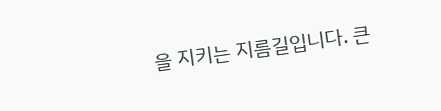을 지키는 지름길입니다. 큰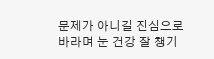문제가 아니길 진심으로 바라며 눈 건강 잘 챙기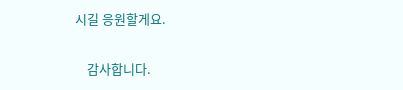시길 응원할게요.

    감사합니다.